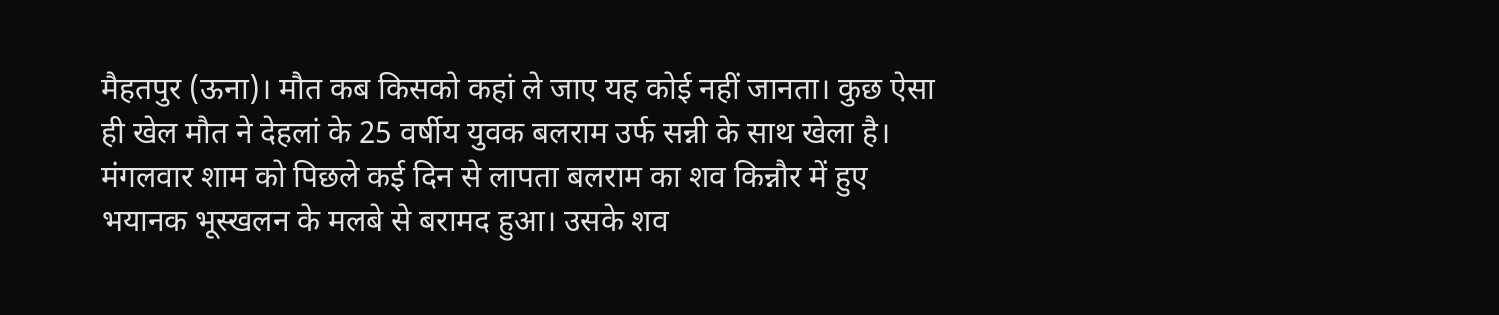मैहतपुर (ऊना)। मौत कब किसको कहां ले जाए यह कोई नहीं जानता। कुछ ऐसा ही खेल मौत ने देहलां के 25 वर्षीय युवक बलराम उर्फ सन्नी के साथ खेला है। मंगलवार शाम को पिछले कई दिन से लापता बलराम का शव किन्नौर में हुए भयानक भूस्खलन के मलबे से बरामद हुआ। उसके शव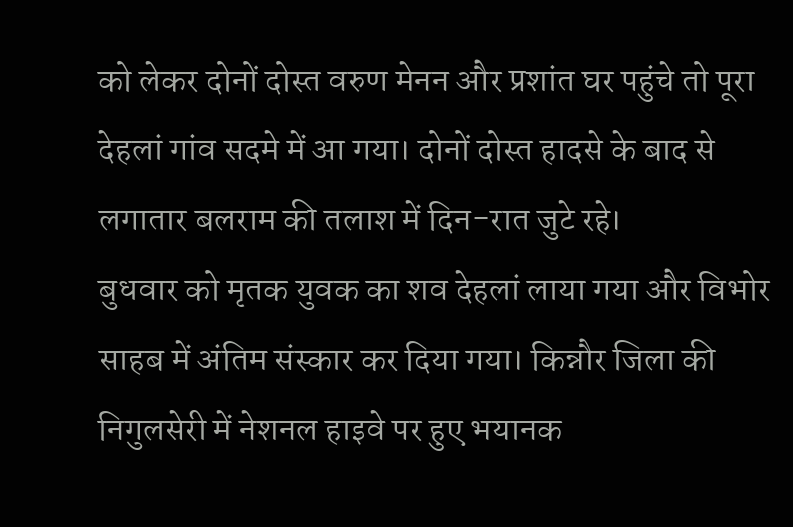को लेकर दोनों दोस्त वरुण मेनन और प्रशांत घर पहुंचे तो पूरा देहलां गांव सदमे में आ गया। दोनों दोस्त हादसे के बाद से लगातार बलराम की तलाश में दिन-रात जुटे रहे।
बुधवार को मृतक युवक का शव देहलां लाया गया और विभोर साहब में अंतिम संस्कार कर दिया गया। किन्नौर जिला की निगुलसेरी में नेशनल हाइवे पर हुए भयानक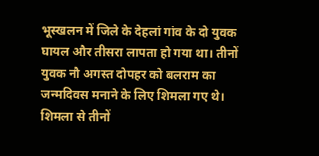भूस्खलन में जिले के देहलां गांव के दो युवक घायल और तीसरा लापता हो गया था। तीनों युवक नौ अगस्त दोपहर को बलराम का जन्मदिवस मनाने के लिए शिमला गए थे।
शिमला से तीनों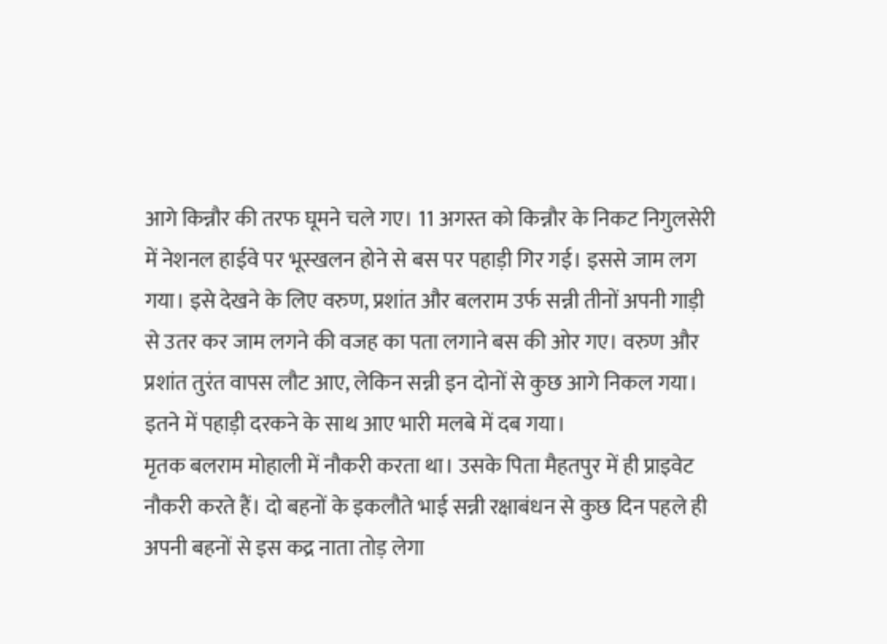आगे किन्नौर की तरफ घूमने चले गए। 11 अगस्त को किन्नौर के निकट निगुलसेरी में नेशनल हाईवे पर भूस्खलन होने से बस पर पहाड़ी गिर गई। इससे जाम लग गया। इसे देखने के लिए वरुण, प्रशांत और बलराम उर्फ सन्नी तीनों अपनी गाड़ी से उतर कर जाम लगने की वजह का पता लगाने बस की ओर गए। वरुण और प्रशांत तुरंत वापस लौट आए, लेकिन सन्नी इन दोनों से कुछ आगे निकल गया। इतने में पहाड़ी दरकने के साथ आए भारी मलबे में दब गया।
मृतक बलराम मोहाली में नौकरी करता था। उसके पिता मैहतपुर में ही प्राइवेट नौकरी करते हैं। दो बहनों के इकलौते भाई सन्नी रक्षाबंधन से कुछ दिन पहले ही अपनी बहनों से इस कद्र नाता तोड़ लेगा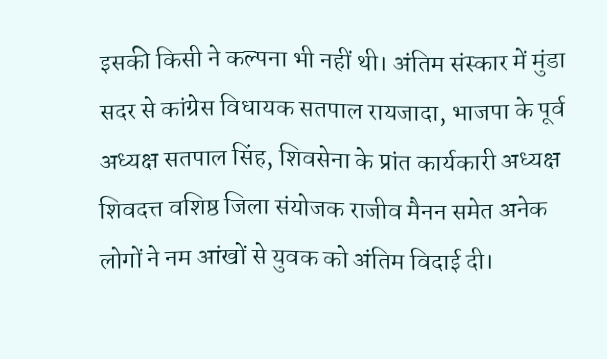इसकी किसी ने कल्पना भी नहीं थी। अंतिम संस्कार में मुंडा सदर से कांग्रेस विधायक सतपाल रायजादा, भाजपा के पूर्व अध्यक्ष सतपाल सिंह, शिवसेना के प्रांत कार्यकारी अध्यक्ष शिवदत्त वशिष्ठ जिला संयोजक राजीव मैनन समेत अनेक लोगों ने नम आंखों से युवक को अंतिम विदाई दी।